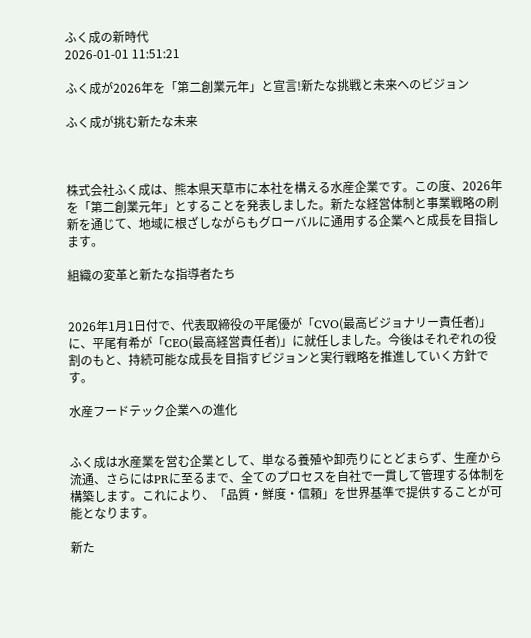ふく成の新時代
2026-01-01 11:51:21

ふく成が2026年を「第二創業元年」と宣言!新たな挑戦と未来へのビジョン

ふく成が挑む新たな未来



株式会社ふく成は、熊本県天草市に本社を構える水産企業です。この度、2026年を「第二創業元年」とすることを発表しました。新たな経営体制と事業戦略の刷新を通じて、地域に根ざしながらもグローバルに通用する企業へと成長を目指します。

組織の変革と新たな指導者たち


2026年1月1日付で、代表取締役の平尾優が「CVO(最高ビジョナリー責任者)」に、平尾有希が「CEO(最高経営責任者)」に就任しました。今後はそれぞれの役割のもと、持続可能な成長を目指すビジョンと実行戦略を推進していく方針です。

水産フードテック企業への進化


ふく成は水産業を営む企業として、単なる養殖や卸売りにとどまらず、生産から流通、さらにはPRに至るまで、全てのプロセスを自社で一貫して管理する体制を構築します。これにより、「品質・鮮度・信頼」を世界基準で提供することが可能となります。

新た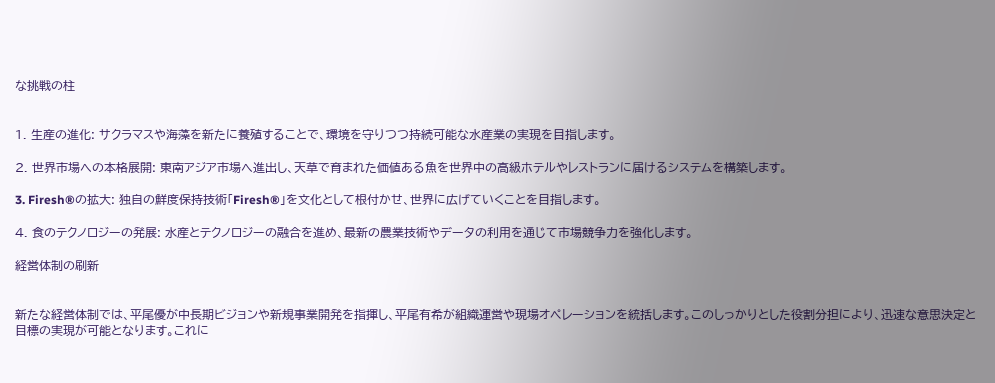な挑戦の柱


1. 生産の進化: サクラマスや海藻を新たに養殖することで、環境を守りつつ持続可能な水産業の実現を目指します。

2. 世界市場への本格展開: 東南アジア市場へ進出し、天草で育まれた価値ある魚を世界中の高級ホテルやレストランに届けるシステムを構築します。

3. Firesh®の拡大: 独自の鮮度保持技術「Firesh®」を文化として根付かせ、世界に広げていくことを目指します。

4. 食のテクノロジーの発展: 水産とテクノロジーの融合を進め、最新の農業技術やデータの利用を通じて市場競争力を強化します。

経営体制の刷新


新たな経営体制では、平尾優が中長期ビジョンや新規事業開発を指揮し、平尾有希が組織運営や現場オペレーションを統括します。このしっかりとした役割分担により、迅速な意思決定と目標の実現が可能となります。これに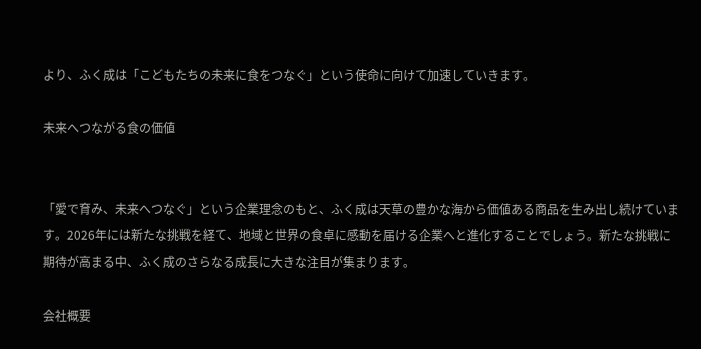より、ふく成は「こどもたちの未来に食をつなぐ」という使命に向けて加速していきます。

未来へつながる食の価値


「愛で育み、未来へつなぐ」という企業理念のもと、ふく成は天草の豊かな海から価値ある商品を生み出し続けています。2026年には新たな挑戦を経て、地域と世界の食卓に感動を届ける企業へと進化することでしょう。新たな挑戦に期待が高まる中、ふく成のさらなる成長に大きな注目が集まります。

会社概要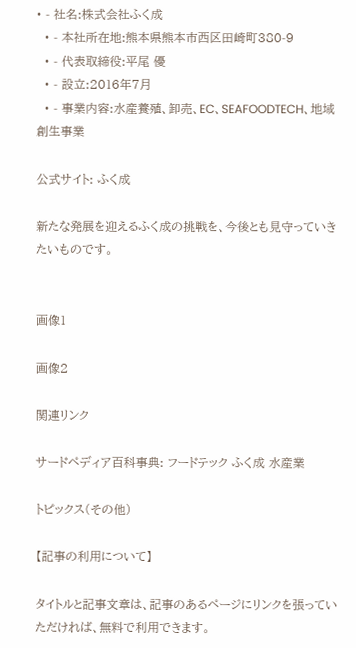• - 社名:株式会社ふく成
  • - 本社所在地:熊本県熊本市西区田崎町380-9
  • - 代表取締役:平尾 優
  • - 設立:2016年7月
  • - 事業内容:水産養殖、卸売、EC、SEAFOODTECH、地域創生事業

公式サイト: ふく成

新たな発展を迎えるふく成の挑戦を、今後とも見守っていきたいものです。


画像1

画像2

関連リンク

サードペディア百科事典: フードテック ふく成 水産業

トピックス(その他)

【記事の利用について】

タイトルと記事文章は、記事のあるページにリンクを張っていただければ、無料で利用できます。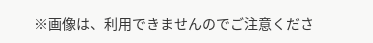※画像は、利用できませんのでご注意くださ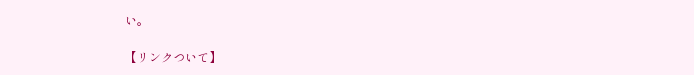い。

【リンクついて】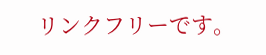リンクフリーです。